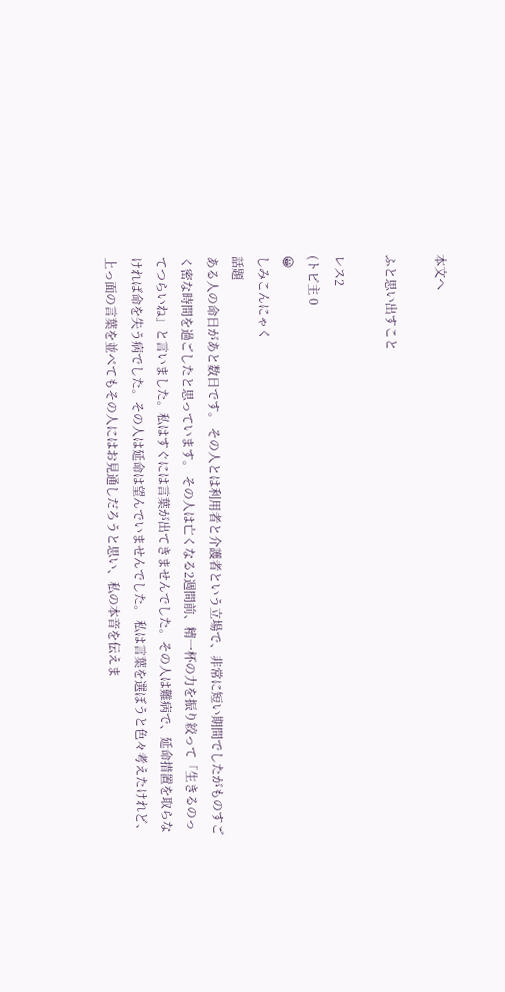本文へ

ふと思い出すこと

レス2
(トピ主 0
😀
しみこんにゃく
話題
ある人の命日があと数日です。 その人とは利用者と介護者という立場で、非常に短い期間でしたがものすごく密な時間を過ごしたと思っています。 その人は亡くなる2週間前、精一杯の力を振り絞って「生きるのってつらいね」と言いました。私はすぐには言葉が出てきませんでした。その人は難病で、延命措置を取らなければ命を失う病でした。その人は延命は望んでいませんでした。 私は言葉を選ぼうと色々考えたけれど、上っ面の言葉を並べてもその人にはお見通しだろうと思い、私の本音を伝えま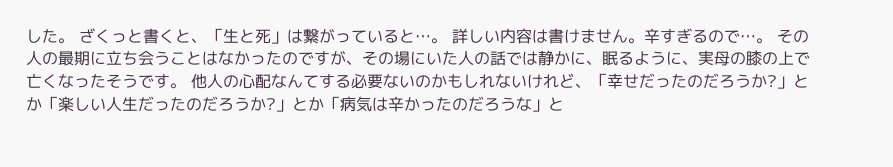した。 ざくっと書くと、「生と死」は繋がっていると…。 詳しい内容は書けません。辛すぎるので…。 その人の最期に立ち会うことはなかったのですが、その場にいた人の話では静かに、眠るように、実母の膝の上で亡くなったそうです。 他人の心配なんてする必要ないのかもしれないけれど、「幸せだったのだろうか?」とか「楽しい人生だったのだろうか?」とか「病気は辛かったのだろうな」と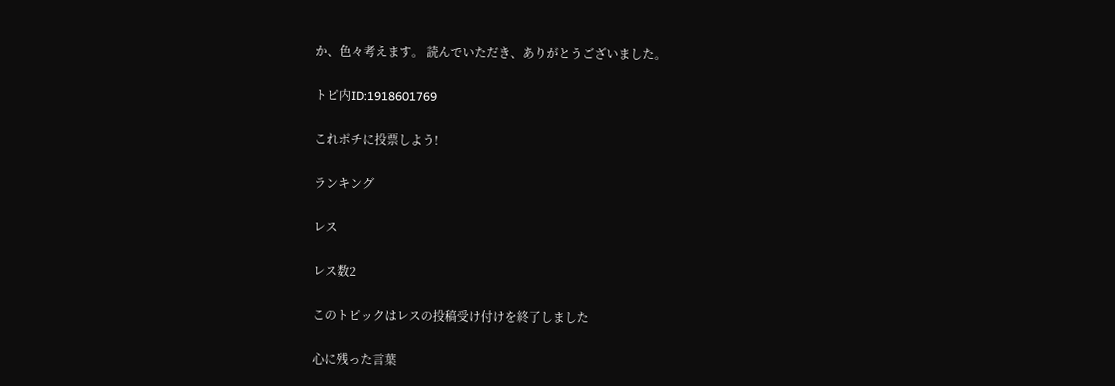か、色々考えます。 読んでいただき、ありがとうございました。

トピ内ID:1918601769

これポチに投票しよう!

ランキング

レス

レス数2

このトピックはレスの投稿受け付けを終了しました

心に残った言葉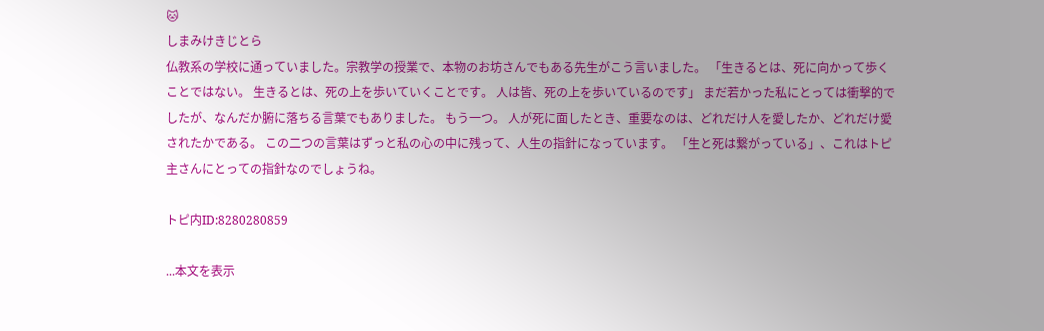🐱
しまみけきじとら
仏教系の学校に通っていました。宗教学の授業で、本物のお坊さんでもある先生がこう言いました。 「生きるとは、死に向かって歩くことではない。 生きるとは、死の上を歩いていくことです。 人は皆、死の上を歩いているのです」 まだ若かった私にとっては衝撃的でしたが、なんだか腑に落ちる言葉でもありました。 もう一つ。 人が死に面したとき、重要なのは、どれだけ人を愛したか、どれだけ愛されたかである。 この二つの言葉はずっと私の心の中に残って、人生の指針になっています。 「生と死は繋がっている」、これはトピ主さんにとっての指針なのでしょうね。

トピ内ID:8280280859

...本文を表示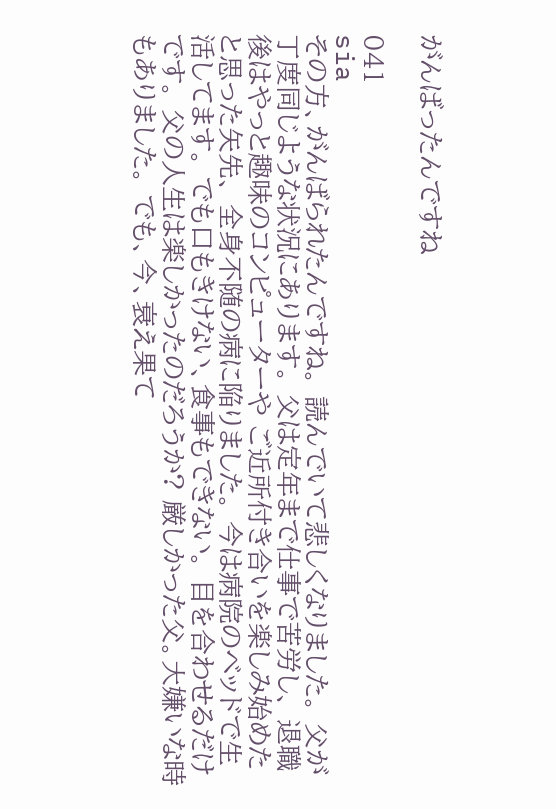がんばったんですね

041
sia
その方、がんばられたんですね。 読んでいて悲しくなりました。 父が丁度同じような状況にあります。 父は定年まで仕事で苦労し、 退職後はやっと趣味のコンピューターや ご近所付き合いを楽しみ始めたと思った矢先、 全身不随の病に陥りました。 今は病院のベッドで生活してます。 でも口もきけない、食事もできない。 目を合わせるだけです。 父の人生は楽しかったのだろうか? 厳しかった父。大嫌いな時もありました。 でも、今、衰え果て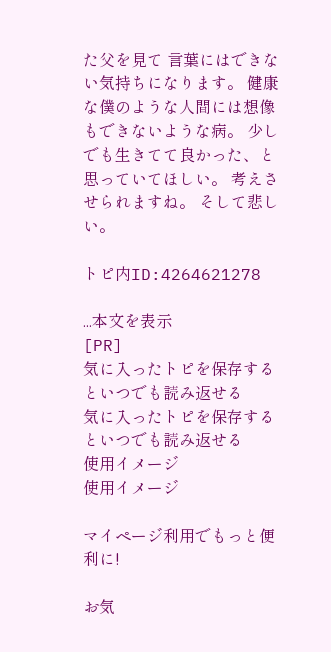た父を見て 言葉にはできない気持ちになります。 健康な僕のような人間には想像もできないような病。 少しでも生きてて良かった、と思っていてほしい。 考えさせられますね。 そして悲しい。

トピ内ID:4264621278

...本文を表示
[PR]
気に入ったトピを保存するといつでも読み返せる
気に入ったトピを保存するといつでも読み返せる
使用イメージ
使用イメージ

マイページ利用でもっと便利に!

お気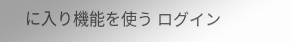に入り機能を使う ログイン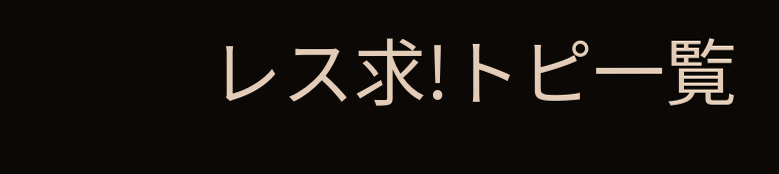レス求!トピ一覧